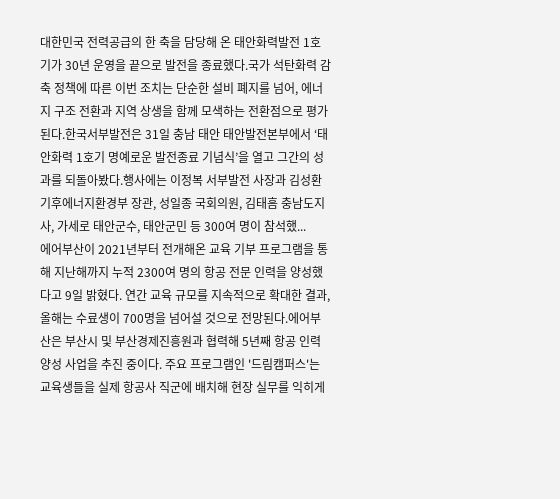대한민국 전력공급의 한 축을 담당해 온 태안화력발전 1호기가 30년 운영을 끝으로 발전을 종료했다.국가 석탄화력 감축 정책에 따른 이번 조치는 단순한 설비 폐지를 넘어, 에너지 구조 전환과 지역 상생을 함께 모색하는 전환점으로 평가된다.한국서부발전은 31일 충남 태안 태안발전본부에서 ‘태안화력 1호기 명예로운 발전종료 기념식’을 열고 그간의 성과를 되돌아봤다.행사에는 이정복 서부발전 사장과 김성환 기후에너지환경부 장관, 성일종 국회의원, 김태흠 충남도지사, 가세로 태안군수, 태안군민 등 300여 명이 참석했...
에어부산이 2021년부터 전개해온 교육 기부 프로그램을 통해 지난해까지 누적 2300여 명의 항공 전문 인력을 양성했다고 9일 밝혔다. 연간 교육 규모를 지속적으로 확대한 결과, 올해는 수료생이 700명을 넘어설 것으로 전망된다.에어부산은 부산시 및 부산경제진흥원과 협력해 5년째 항공 인력 양성 사업을 추진 중이다. 주요 프로그램인 '드림캠퍼스'는 교육생들을 실제 항공사 직군에 배치해 현장 실무를 익히게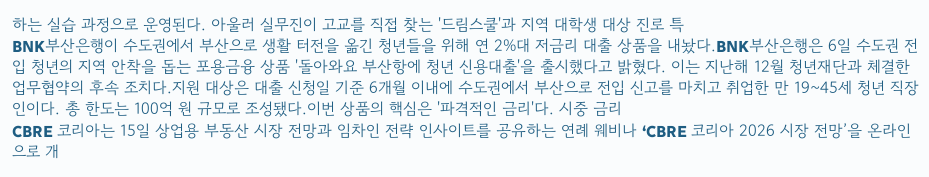하는 실습 과정으로 운영된다. 아울러 실무진이 고교를 직접 찾는 '드림스쿨'과 지역 대학생 대상 진로 특
BNK부산은행이 수도권에서 부산으로 생활 터전을 옮긴 청년들을 위해 연 2%대 저금리 대출 상품을 내놨다.BNK부산은행은 6일 수도권 전입 청년의 지역 안착을 돕는 포용금융 상품 '돌아와요 부산항에 청년 신용대출'을 출시했다고 밝혔다. 이는 지난해 12월 청년재단과 체결한 업무협약의 후속 조치다.지원 대상은 대출 신청일 기준 6개월 이내에 수도권에서 부산으로 전입 신고를 마치고 취업한 만 19~45세 청년 직장인이다. 총 한도는 100억 원 규모로 조성됐다.이번 상품의 핵심은 '파격적인 금리'다. 시중 금리
CBRE 코리아는 15일 상업용 부동산 시장 전망과 임차인 전략 인사이트를 공유하는 연례 웨비나 ‘CBRE 코리아 2026 시장 전망’을 온라인으로 개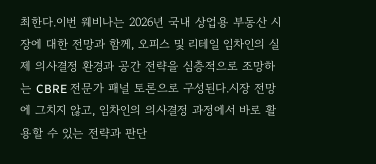최한다.이번 웨비나는 2026년 국내 상업용 부동산 시장에 대한 전망과 함께, 오피스 및 리테일 임차인의 실제 의사결정 환경과 공간 전략을 심층적으로 조망하는 CBRE 전문가 패널 토론으로 구성된다.시장 전망에 그치지 않고, 임차인의 의사결정 과정에서 바로 활용할 수 있는 전략과 판단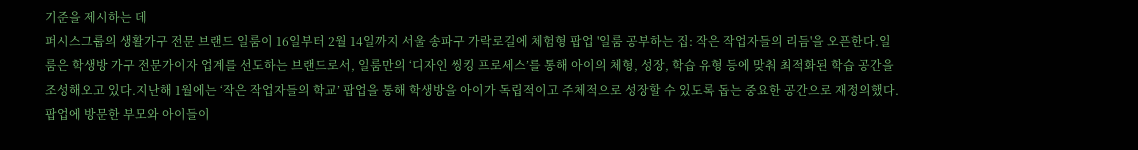기준을 제시하는 데
퍼시스그룹의 생활가구 전문 브랜드 일룸이 16일부터 2월 14일까지 서울 송파구 가락로길에 체험형 팝업 '일룸 공부하는 집: 작은 작업자들의 리듬'을 오픈한다.일룸은 학생방 가구 전문가이자 업계를 선도하는 브랜드로서, 일룸만의 ‘디자인 씽킹 프로세스’를 통해 아이의 체형, 성장, 학습 유형 등에 맞춰 최적화된 학습 공간을 조성해오고 있다.지난해 1월에는 ‘작은 작업자들의 학교’ 팝업을 통해 학생방을 아이가 독립적이고 주체적으로 성장할 수 있도록 돕는 중요한 공간으로 재정의했다. 팝업에 방문한 부모와 아이들이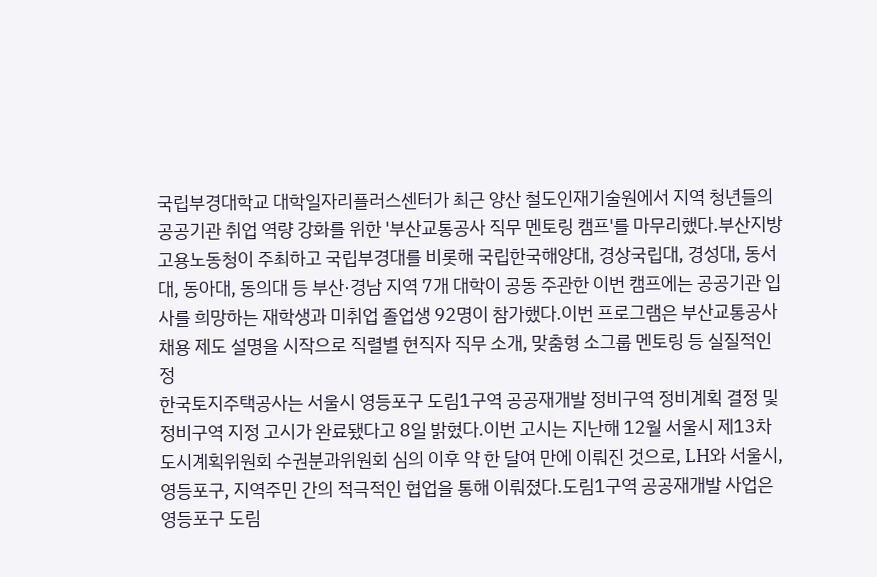국립부경대학교 대학일자리플러스센터가 최근 양산 철도인재기술원에서 지역 청년들의 공공기관 취업 역량 강화를 위한 '부산교통공사 직무 멘토링 캠프'를 마무리했다.부산지방고용노동청이 주최하고 국립부경대를 비롯해 국립한국해양대, 경상국립대, 경성대, 동서대, 동아대, 동의대 등 부산·경남 지역 7개 대학이 공동 주관한 이번 캠프에는 공공기관 입사를 희망하는 재학생과 미취업 졸업생 92명이 참가했다.이번 프로그램은 부산교통공사 채용 제도 설명을 시작으로 직렬별 현직자 직무 소개, 맞춤형 소그룹 멘토링 등 실질적인 정
한국토지주택공사는 서울시 영등포구 도림1구역 공공재개발 정비구역 정비계획 결정 및 정비구역 지정 고시가 완료됐다고 8일 밝혔다.이번 고시는 지난해 12월 서울시 제13차 도시계획위원회 수권분과위원회 심의 이후 약 한 달여 만에 이뤄진 것으로, LH와 서울시, 영등포구, 지역주민 간의 적극적인 협업을 통해 이뤄졌다.도림1구역 공공재개발 사업은 영등포구 도림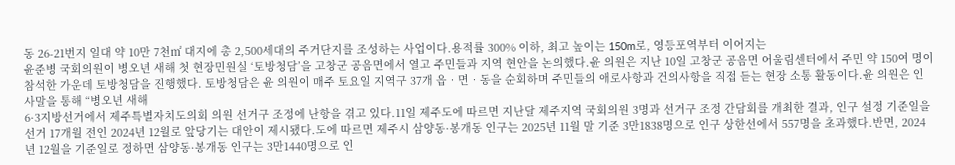동 26-21번지 일대 약 10만 7천㎡ 대지에 총 2,500세대의 주거단지를 조성하는 사업이다.용적률 300% 이하, 최고 높이는 150m로, 영등포역부터 이어지는
윤준병 국회의원이 병오년 새해 첫 현장민원실 ‘토방청담’을 고창군 공음면에서 열고 주민들과 지역 현안을 논의했다.윤 의원은 지난 10일 고창군 공음면 어울림센터에서 주민 약 150여 명이 참석한 가운데 토방청담을 진행했다. 토방청담은 윤 의원이 매주 토요일 지역구 37개 읍‧면‧동을 순회하며 주민들의 애로사항과 건의사항을 직접 듣는 현장 소통 활동이다.윤 의원은 인사말을 통해 “병오년 새해
6·3지방선거에서 제주특별자치도의회 의원 선거구 조정에 난항을 겪고 있다.11일 제주도에 따르면 지난달 제주지역 국회의원 3명과 선거구 조정 간담회를 개최한 결과, 인구 설정 기준일을 선거 17개월 전인 2024년 12월로 앞당기는 대안이 제시됐다.도에 따르면 제주시 삼양동·봉개동 인구는 2025년 11월 말 기준 3만1838명으로 인구 상한선에서 557명을 초과했다.반면, 2024년 12월을 기준일로 정하면 삼양동·봉개동 인구는 3만1440명으로 인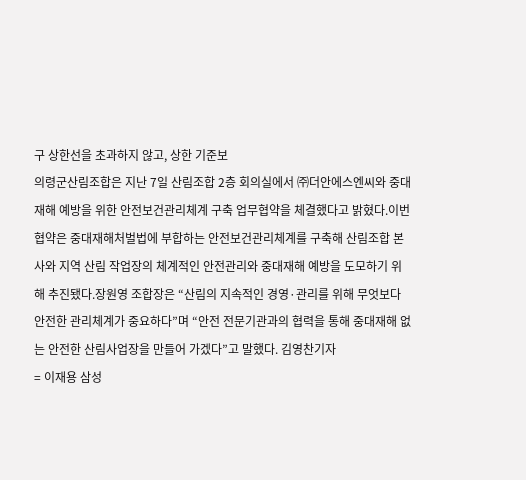구 상한선을 초과하지 않고, 상한 기준보
의령군산림조합은 지난 7일 산림조합 2층 회의실에서 ㈜더안에스엔씨와 중대재해 예방을 위한 안전보건관리체계 구축 업무협약을 체결했다고 밝혔다.이번 협약은 중대재해처벌법에 부합하는 안전보건관리체계를 구축해 산림조합 본사와 지역 산림 작업장의 체계적인 안전관리와 중대재해 예방을 도모하기 위해 추진됐다.장원영 조합장은 “산림의 지속적인 경영·관리를 위해 무엇보다 안전한 관리체계가 중요하다”며 “안전 전문기관과의 협력을 통해 중대재해 없는 안전한 산림사업장을 만들어 가겠다”고 말했다. 김영찬기자
= 이재용 삼성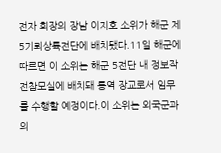전자 회장의 장남 이지호 소위가 해군 제5기뢰상륙전단에 배치됐다.11일 해군에 따르면 이 소위는 해군 5전단 내 정보작전참모실에 배치돼 통역 장교로서 임무를 수행할 예정이다.이 소위는 외국군과의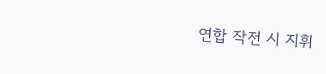연합 작전 시 지휘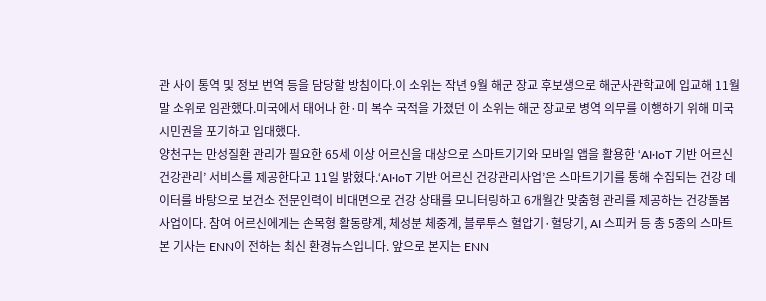관 사이 통역 및 정보 번역 등을 담당할 방침이다.이 소위는 작년 9월 해군 장교 후보생으로 해군사관학교에 입교해 11월 말 소위로 임관했다.미국에서 태어나 한·미 복수 국적을 가졌던 이 소위는 해군 장교로 병역 의무를 이행하기 위해 미국 시민권을 포기하고 입대했다.
양천구는 만성질환 관리가 필요한 65세 이상 어르신을 대상으로 스마트기기와 모바일 앱을 활용한 ‘AI·IoT 기반 어르신 건강관리’ 서비스를 제공한다고 11일 밝혔다.‘AI·IoT 기반 어르신 건강관리사업’은 스마트기기를 통해 수집되는 건강 데이터를 바탕으로 보건소 전문인력이 비대면으로 건강 상태를 모니터링하고 6개월간 맞춤형 관리를 제공하는 건강돌봄 사업이다. 참여 어르신에게는 손목형 활동량계, 체성분 체중계, 블루투스 혈압기·혈당기, AI 스피커 등 총 5종의 스마트
본 기사는 ENN이 전하는 최신 환경뉴스입니다. 앞으로 본지는 ENN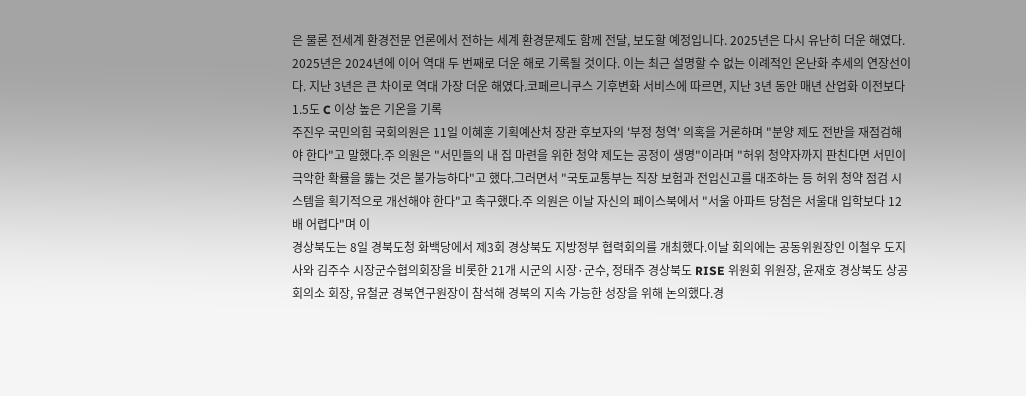은 물론 전세계 환경전문 언론에서 전하는 세계 환경문제도 함께 전달, 보도할 예정입니다. 2025년은 다시 유난히 더운 해였다. 2025년은 2024년에 이어 역대 두 번째로 더운 해로 기록될 것이다. 이는 최근 설명할 수 없는 이례적인 온난화 추세의 연장선이다. 지난 3년은 큰 차이로 역대 가장 더운 해였다.코페르니쿠스 기후변화 서비스에 따르면, 지난 3년 동안 매년 산업화 이전보다 1.5도 C 이상 높은 기온을 기록
주진우 국민의힘 국회의원은 11일 이혜훈 기획예산처 장관 후보자의 '부정 청역' 의혹을 거론하며 "분양 제도 전반을 재점검해야 한다"고 말했다.주 의원은 "서민들의 내 집 마련을 위한 청약 제도는 공정이 생명"이라며 "허위 청약자까지 판친다면 서민이 극악한 확률을 뚫는 것은 불가능하다"고 했다.그러면서 "국토교통부는 직장 보험과 전입신고를 대조하는 등 허위 청약 점검 시스템을 획기적으로 개선해야 한다"고 촉구했다.주 의원은 이날 자신의 페이스북에서 "서울 아파트 당첨은 서울대 입학보다 12배 어렵다"며 이
경상북도는 8일 경북도청 화백당에서 제3회 경상북도 지방정부 협력회의를 개최했다.이날 회의에는 공동위원장인 이철우 도지사와 김주수 시장군수협의회장을 비롯한 21개 시군의 시장·군수, 정태주 경상북도 RISE 위원회 위원장, 윤재호 경상북도 상공회의소 회장, 유철균 경북연구원장이 참석해 경북의 지속 가능한 성장을 위해 논의했다.경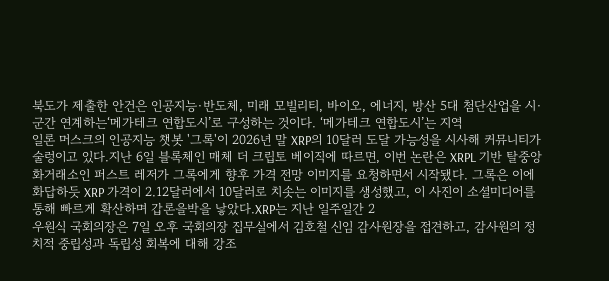북도가 제출한 안건은 인공지능·반도체, 미래 모빌리티, 바이오, 에너지, 방산 5대 첨단산업을 시·군간 연계하는‘메가테크 연합도시’로 구성하는 것이다. ‘메가테크 연합도시’는 지역
일론 머스크의 인공지능 챗봇 '그록'이 2026년 말 XRP의 10달러 도달 가능성을 시사해 커뮤니티가 술렁이고 있다.지난 6일 블록체인 매체 더 크립토 베이직에 따르면, 이번 논란은 XRPL 기반 탈중앙화거래소인 퍼스트 레저가 그록에게 향후 가격 전망 이미지를 요청하면서 시작됐다. 그록은 이에 화답하듯 XRP 가격이 2.12달러에서 10달러로 치솟는 이미지를 생성했고, 이 사진이 소셜미디어를 통해 빠르게 확산하며 갑론을박을 낳았다.XRP는 지난 일주일간 2
우원식 국회의장은 7일 오후 국회의장 집무실에서 김호철 신임 감사원장을 접견하고, 감사원의 정치적 중립성과 독립성 회복에 대해 강조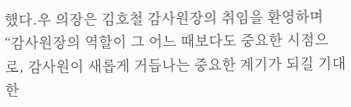했다.우 의장은 김호철 감사원장의 취임을 환영하며 “감사원장의 역할이 그 어느 때보다도 중요한 시점으로, 감사원이 새롭게 거듭나는 중요한 계기가 되길 기대한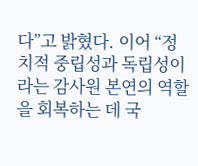다”고 밝혔다. 이어 “정치적 중립성과 독립성이라는 감사원 본연의 역할을 회복하는 데 국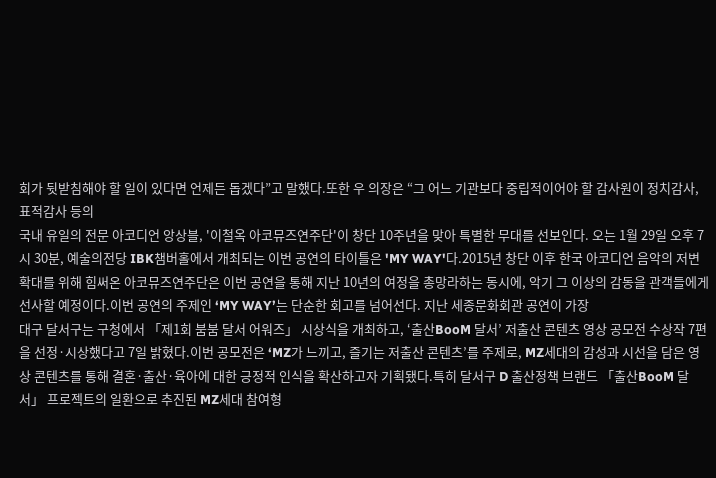회가 뒷받침해야 할 일이 있다면 언제든 돕겠다”고 말했다.또한 우 의장은 “그 어느 기관보다 중립적이어야 할 감사원이 정치감사, 표적감사 등의
국내 유일의 전문 아코디언 앙상블, '이철옥 아코뮤즈연주단'이 창단 10주년을 맞아 특별한 무대를 선보인다. 오는 1월 29일 오후 7시 30분, 예술의전당 IBK챔버홀에서 개최되는 이번 공연의 타이틀은 'MY WAY'다.2015년 창단 이후 한국 아코디언 음악의 저변 확대를 위해 힘써온 아코뮤즈연주단은 이번 공연을 통해 지난 10년의 여정을 총망라하는 동시에, 악기 그 이상의 감동을 관객들에게 선사할 예정이다.이번 공연의 주제인 ‘MY WAY’는 단순한 회고를 넘어선다. 지난 세종문화회관 공연이 가장
대구 달서구는 구청에서 「제1회 붐붐 달서 어워즈」 시상식을 개최하고, ‘출산BooM 달서’ 저출산 콘텐츠 영상 공모전 수상작 7편을 선정·시상했다고 7일 밝혔다.이번 공모전은 ‘MZ가 느끼고, 즐기는 저출산 콘텐츠’를 주제로, MZ세대의 감성과 시선을 담은 영상 콘텐츠를 통해 결혼·출산·육아에 대한 긍정적 인식을 확산하고자 기획됐다.특히 달서구 D 출산정책 브랜드 「출산BooM 달서」 프로젝트의 일환으로 추진된 MZ세대 참여형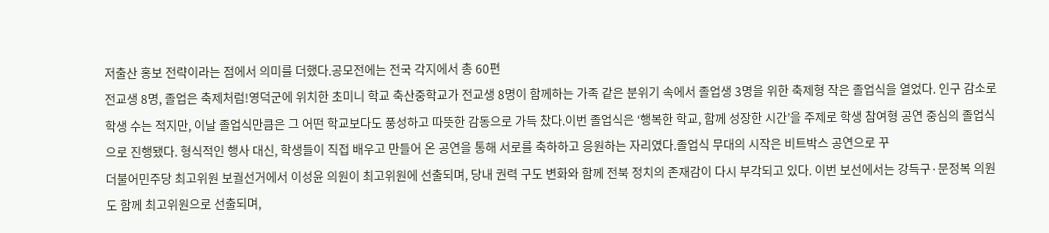저출산 홍보 전략이라는 점에서 의미를 더했다.공모전에는 전국 각지에서 총 60편
전교생 8명, 졸업은 축제처럼!영덕군에 위치한 초미니 학교 축산중학교가 전교생 8명이 함께하는 가족 같은 분위기 속에서 졸업생 3명을 위한 축제형 작은 졸업식을 열었다. 인구 감소로 학생 수는 적지만, 이날 졸업식만큼은 그 어떤 학교보다도 풍성하고 따뜻한 감동으로 가득 찼다.이번 졸업식은 ‘행복한 학교, 함께 성장한 시간’을 주제로 학생 참여형 공연 중심의 졸업식으로 진행됐다. 형식적인 행사 대신, 학생들이 직접 배우고 만들어 온 공연을 통해 서로를 축하하고 응원하는 자리였다.졸업식 무대의 시작은 비트박스 공연으로 꾸
더불어민주당 최고위원 보궐선거에서 이성윤 의원이 최고위원에 선출되며, 당내 권력 구도 변화와 함께 전북 정치의 존재감이 다시 부각되고 있다. 이번 보선에서는 강득구·문정복 의원도 함께 최고위원으로 선출되며,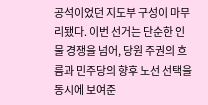공석이었던 지도부 구성이 마무리됐다. 이번 선거는 단순한 인물 경쟁을 넘어, 당원 주권의 흐름과 민주당의 향후 노선 선택을 동시에 보여준